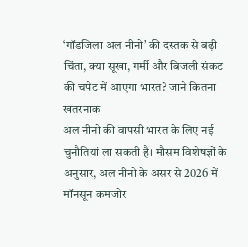‘गॉडजिला अल नीनो’ की दस्तक से बढ़ी चिंता, क्या सूखा, गर्मी और बिजली संकट की चपेट में आएगा भारत? जाने कितना खतरनाक
अल नीनो की वापसी भारत के लिए नई चुनौतियां ला सकती है। मौसम विशेषज्ञों के अनुसार, अल नीनो के असर से 2026 में मॉनसून कमजोर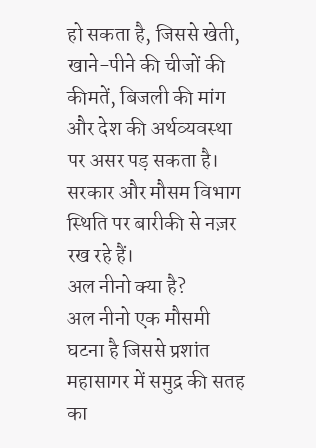हो सकता है, जिससे खेती, खाने-पीने की चीजों की कीमतें, बिजली की मांग और देश की अर्थव्यवस्था पर असर पड़ सकता है। सरकार और मौसम विभाग स्थिति पर बारीकी से नज़र रख रहे हैं।
अल नीनो क्या है?
अल नीनो एक मौसमी घटना है जिससे प्रशांत महासागर में समुद्र की सतह का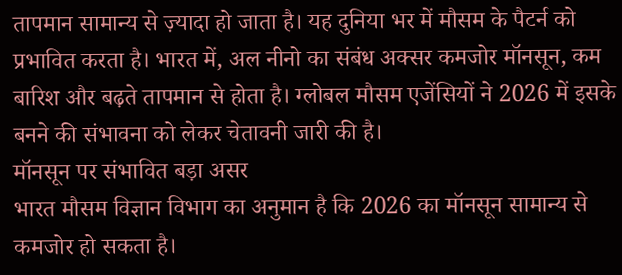तापमान सामान्य से ज़्यादा हो जाता है। यह दुनिया भर में मौसम के पैटर्न को प्रभावित करता है। भारत में, अल नीनो का संबंध अक्सर कमजोर मॉनसून, कम बारिश और बढ़ते तापमान से होता है। ग्लोबल मौसम एजेंसियों ने 2026 में इसके बनने की संभावना को लेकर चेतावनी जारी की है।
मॉनसून पर संभावित बड़ा असर
भारत मौसम विज्ञान विभाग का अनुमान है कि 2026 का मॉनसून सामान्य से कमजोर हो सकता है।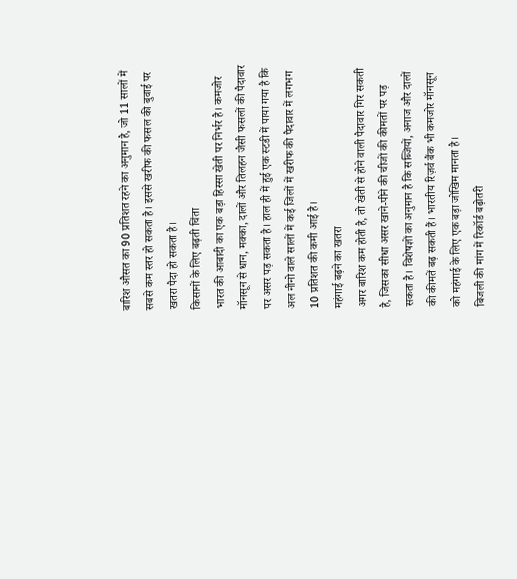बारिश औसत का 90 प्रतिशत रहने का अनुमान है, जो 11 सालों में सबसे कम स्तर हो सकता है। इससे खरीफ की फसल की बुवाई पर खतरा पैदा हो सकता है।
किसानों के लिए बढ़ती चिंता
भारत की आबादी का एक बड़ा हिस्सा खेती पर निर्भर है। कमजोर मॉनसून से धान, मक्का, दालों और तिलहन जैसी फसलों की पैदावार पर असर पड़ सकता है। हाल ही में हुई एक स्टडी में पाया गया है कि अल नीनो वाले सालों में कई जिलों में खरीफ की पैदावार में लगभग 10 प्रतिशत की कमी आई है।
महंगाई बढ़ने का खतरा
अगर बारिश कम होती है, तो खेती से होने वाली पैदावार गिर सकती है, जिसका सीधा असर खाने-पीने की चीजों की कीमतों पर पड़ सकता है। विशेषज्ञों का अनुमान है कि सब्जियों, अनाज और दालों की कीमतें बढ़ सकती हैं। भारतीय रिज़र्व बैंक भी कमजोर मॉनसून को महंगाई के लिए एक बड़ा जोखिम मानता है।
बिजली की मांग में रिकॉर्ड बढ़ोतरी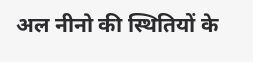अल नीनो की स्थितियों के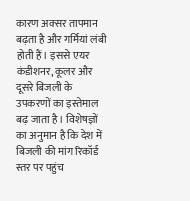कारण अक्सर तापमान बढ़ता है और गर्मियां लंबी होती हैं। इससे एयर कंडीशनर, कूलर और दूसरे बिजली के उपकरणों का इस्तेमाल बढ़ जाता है। विशेषज्ञों का अनुमान है कि देश में बिजली की मांग रिकॉर्ड स्तर पर पहुंच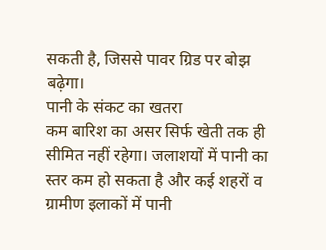सकती है, जिससे पावर ग्रिड पर बोझ बढ़ेगा।
पानी के संकट का खतरा
कम बारिश का असर सिर्फ खेती तक ही सीमित नहीं रहेगा। जलाशयों में पानी का स्तर कम हो सकता है और कई शहरों व ग्रामीण इलाकों में पानी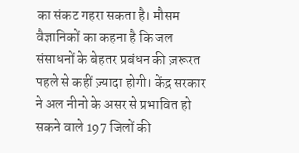का संकट गहरा सकता है। मौसम वैज्ञानिकों का कहना है कि जल संसाधनों के बेहतर प्रबंधन की ज़रूरत पहले से कहीं ज़्यादा होगी। केंद्र सरकार ने अल नीनो के असर से प्रभावित हो सकने वाले 197 जिलों की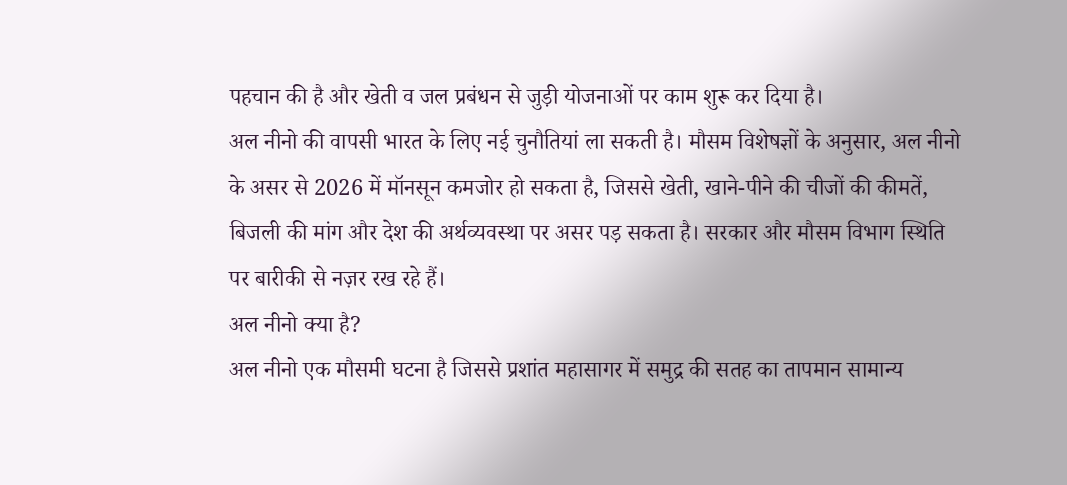पहचान की है और खेती व जल प्रबंधन से जुड़ी योजनाओं पर काम शुरू कर दिया है।
अल नीनो की वापसी भारत के लिए नई चुनौतियां ला सकती है। मौसम विशेषज्ञों के अनुसार, अल नीनो के असर से 2026 में मॉनसून कमजोर हो सकता है, जिससे खेती, खाने-पीने की चीजों की कीमतें, बिजली की मांग और देश की अर्थव्यवस्था पर असर पड़ सकता है। सरकार और मौसम विभाग स्थिति पर बारीकी से नज़र रख रहे हैं।
अल नीनो क्या है?
अल नीनो एक मौसमी घटना है जिससे प्रशांत महासागर में समुद्र की सतह का तापमान सामान्य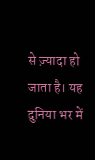से ज़्यादा हो जाता है। यह दुनिया भर में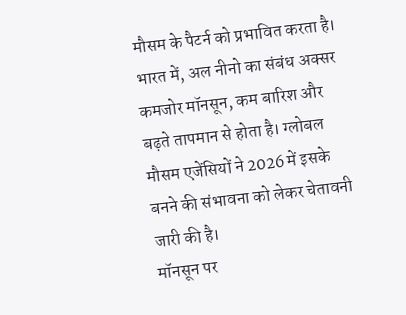मौसम के पैटर्न को प्रभावित करता है। भारत में, अल नीनो का संबंध अक्सर कमजोर मॉनसून, कम बारिश और बढ़ते तापमान से होता है। ग्लोबल मौसम एजेंसियों ने 2026 में इसके बनने की संभावना को लेकर चेतावनी जारी की है।
मॉनसून पर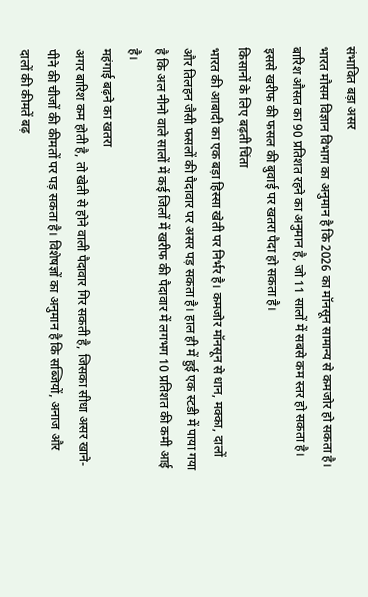संभावित बड़ा असर
भारत मौसम विज्ञान विभाग का अनुमान है कि 2026 का मॉनसून सामान्य से कमजोर हो सकता है। बारिश औसत का 90 प्रतिशत रहने का अनुमान है, जो 11 सालों में सबसे कम स्तर हो सकता है। इससे खरीफ की फसल की बुवाई पर खतरा पैदा हो सकता है।
किसानों के लिए बढ़ती चिंता
भारत की आबादी का एक बड़ा हिस्सा खेती पर निर्भर है। कमजोर मॉनसून से धान, मक्का, दालों और तिलहन जैसी फसलों की पैदावार पर असर पड़ सकता है। हाल ही में हुई एक स्टडी में पाया गया है कि अल नीनो वाले सालों में कई जिलों में खरीफ की पैदावार में लगभग 10 प्रतिशत की कमी आई है।
महंगाई बढ़ने का खतरा
अगर बारिश कम होती है, तो खेती से होने वाली पैदावार गिर सकती है, जिसका सीधा असर खाने-पीने की चीजों की कीमतों पर पड़ सकता है। विशेषज्ञों का अनुमान है कि सब्जियों, अनाज और दालों की कीमतें बढ़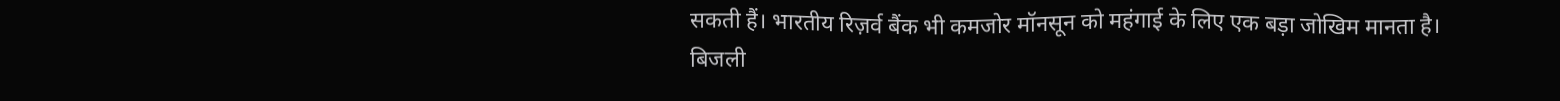सकती हैं। भारतीय रिज़र्व बैंक भी कमजोर मॉनसून को महंगाई के लिए एक बड़ा जोखिम मानता है।
बिजली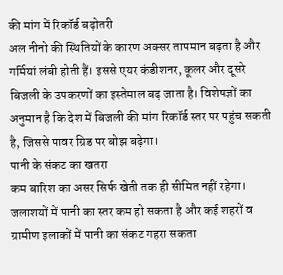की मांग में रिकॉर्ड बढ़ोतरी
अल नीनो की स्थितियों के कारण अक्सर तापमान बढ़ता है और गर्मियां लंबी होती हैं। इससे एयर कंडीशनर, कूलर और दूसरे बिजली के उपकरणों का इस्तेमाल बढ़ जाता है। विशेषज्ञों का अनुमान है कि देश में बिजली की मांग रिकॉर्ड स्तर पर पहुंच सकती है, जिससे पावर ग्रिड पर बोझ बढ़ेगा।
पानी के संकट का खतरा
कम बारिश का असर सिर्फ खेती तक ही सीमित नहीं रहेगा। जलाशयों में पानी का स्तर कम हो सकता है और कई शहरों व ग्रामीण इलाकों में पानी का संकट गहरा सकता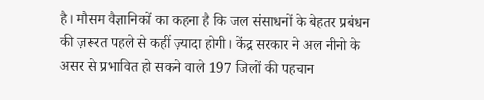है। मौसम वैज्ञानिकों का कहना है कि जल संसाधनों के बेहतर प्रबंधन की ज़रूरत पहले से कहीं ज़्यादा होगी। केंद्र सरकार ने अल नीनो के असर से प्रभावित हो सकने वाले 197 जिलों की पहचान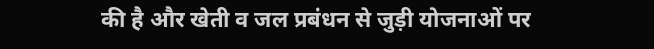की है और खेती व जल प्रबंधन से जुड़ी योजनाओं पर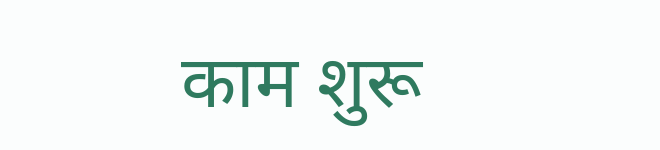काम शुरू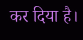कर दिया है।